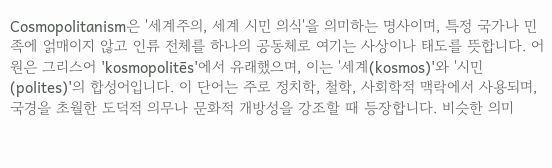Cosmopolitanism은 '세계주의, 세계 시민 의식'을 의미하는 명사이며, 특정 국가나 민족에 얽매이지 않고 인류 전체를 하나의 공동체로 여기는 사상이나 태도를 뜻합니다. 어원은 그리스어 'kosmopolitēs'에서 유래했으며, 이는 '세계(kosmos)'와 '시민(polites)'의 합성어입니다. 이 단어는 주로 정치학, 철학, 사회학적 맥락에서 사용되며, 국경을 초월한 도덕적 의무나 문화적 개방성을 강조할 때 등장합니다. 비슷한 의미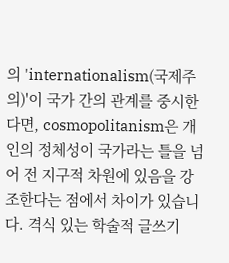의 'internationalism(국제주의)'이 국가 간의 관계를 중시한다면, cosmopolitanism은 개인의 정체성이 국가라는 틀을 넘어 전 지구적 차원에 있음을 강조한다는 점에서 차이가 있습니다. 격식 있는 학술적 글쓰기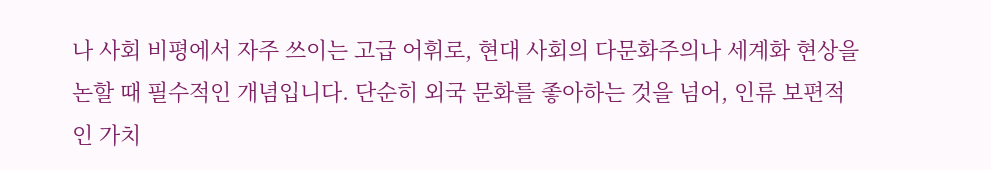나 사회 비평에서 자주 쓰이는 고급 어휘로, 현대 사회의 다문화주의나 세계화 현상을 논할 때 필수적인 개념입니다. 단순히 외국 문화를 좋아하는 것을 넘어, 인류 보편적인 가치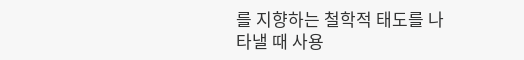를 지향하는 철학적 태도를 나타낼 때 사용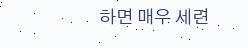하면 매우 세련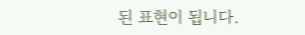된 표현이 됩니다.